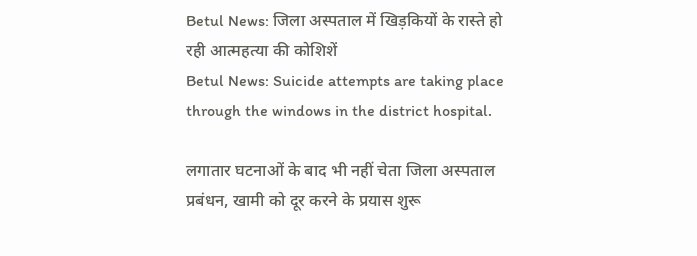Betul News: जिला अस्पताल में खिड़कियों के रास्ते हो रही आत्महत्या की कोशिशें
Betul News: Suicide attempts are taking place through the windows in the district hospital.

लगातार घटनाओं के बाद भी नहीं चेता जिला अस्पताल प्रबंधन, खामी को दूर करने के प्रयास शुरू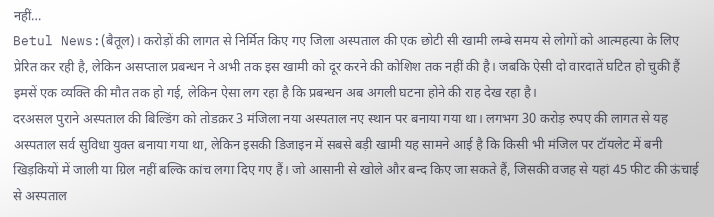नहीं…
Betul News:(बैतूल)। करोड़ों की लागत से निर्मित किए गए जिला अस्पताल की एक छोटी सी खामी लम्बे समय से लोगों को आत्महत्या के लिए प्रेरित कर रही है, लेकिन असप्ताल प्रबन्धन ने अभी तक इस खामी को दूर करने की कोशिश तक नहीं की है। जबकि ऐसी दो वारदातें घटित हो चुकी हैं इमसें एक व्यक्ति की मौत तक हो गई, लेकिन ऐसा लग रहा है कि प्रबन्धन अब अगली घटना होने की राह देख रहा है।
दरअसल पुराने अस्पताल की बिल्डिंग को तोडक़र 3 मंजिला नया अस्पताल नए स्थान पर बनाया गया था। लगभग 30 करोड़ रुपए की लागत से यह अस्पताल सर्व सुविधा युक्त बनाया गया था, लेकिन इसकी डिजाइन में सबसे बड़ी खामी यह सामने आई है कि किसी भी मंजिल पर टॉयलेट में बनी खिड़कियों में जाली या ग्रिल नहीं बल्कि कांच लगा दिए गए हैं। जो आसानी से खोले और बन्द किए जा सकते हैं, जिसकी वजह से यहां 45 फीट की ऊंचाई से अस्पताल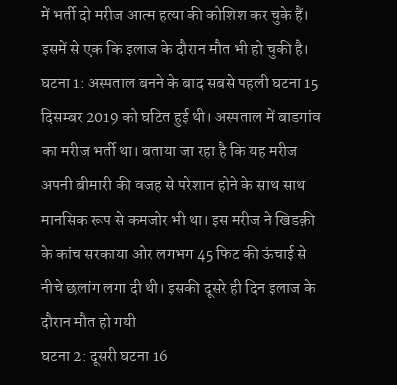में भर्ती दो मरीज आत्म हत्या की कोशिश कर चुके हैं। इसमें से एक कि इलाज के दौरान मौत भी हो चुकी है।
घटना 1: अस्पताल बनने के बाद सबसे पहली घटना 15 दिसम्बर 2019 को घटित हुई थी। अस्पताल में बाडगांव का मरीज भर्ती था। बताया जा रहा है कि यह मरीज अपनी बीमारी की वजह से परेशान होने के साथ साथ मानसिक रूप से कमजोर भी था। इस मरीज ने खिडक़ी के कांच सरकाया ओर लगभग 45 फिट की ऊंचाई से नीचे छलांग लगा दी थी। इसकी दूसरे ही दिन इलाज के दौरान मौत हो गयी
घटना 2: दूसरी घटना 16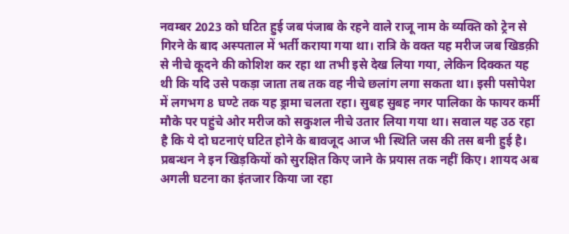नवम्बर 2023 को घटित हुई जब पंजाब के रहने वाले राजू नाम के व्यक्ति को ट्रेन से गिरने के बाद अस्पताल में भर्ती कराया गया था। रात्रि के वक्त यह मरीज जब खिडक़ी से नीचे कूदने की कोशिश कर रहा था तभी इसे देख लिया गया, लेकिन दिक्कत यह थी कि यदि उसे पकड़ा जाता तब तक वह नीचे छलांग लगा सकता था। इसी पसोपेश में लगभग 8 घण्टे तक यह ड्रामा चलता रहा। सुबह सुबह नगर पालिका के फायर कर्मी मौके पर पहुंचे ओर मरीज को सकुशल नीचे उतार लिया गया था। सवाल यह उठ रहा है कि ये दो घटनाएं घटित होने के बावजूद आज भी स्थिति जस की तस बनी हुई है। प्रबन्धन ने इन खिड़कियों को सुरक्षित किए जाने के प्रयास तक नहीं किए। शायद अब अगली घटना का इंतजार किया जा रहा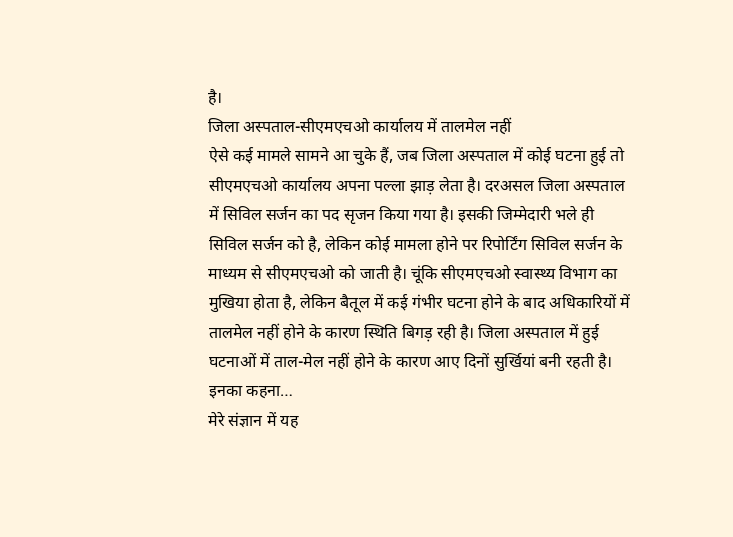है।
जिला अस्पताल-सीएमएचओ कार्यालय में तालमेल नहीं
ऐसे कई मामले सामने आ चुके हैं, जब जिला अस्पताल में कोई घटना हुई तो सीएमएचओ कार्यालय अपना पल्ला झाड़ लेता है। दरअसल जिला अस्पताल में सिविल सर्जन का पद सृजन किया गया है। इसकी जिम्मेदारी भले ही सिविल सर्जन को है, लेकिन कोई मामला होने पर रिपोर्टिंग सिविल सर्जन के माध्यम से सीएमएचओ को जाती है। चूंकि सीएमएचओ स्वास्थ्य विभाग का मुखिया होता है, लेकिन बैतूल में कई गंभीर घटना होने के बाद अधिकारियों में तालमेल नहीं होने के कारण स्थिति बिगड़ रही है। जिला अस्पताल में हुई घटनाओं में ताल-मेल नहीं होने के कारण आए दिनों सुर्खियां बनी रहती है।
इनका कहना…
मेरे संज्ञान में यह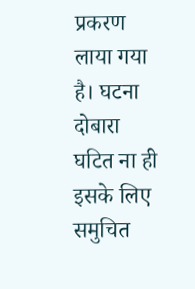प्रकरण लाया गया है। घटना दोबारा घटित ना ही इसके लिए समुचित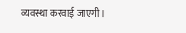व्यवस्था करवाई जाएगी।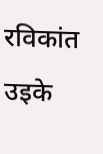रविकांत उइके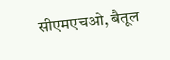सीएमएचओ, बैतूल